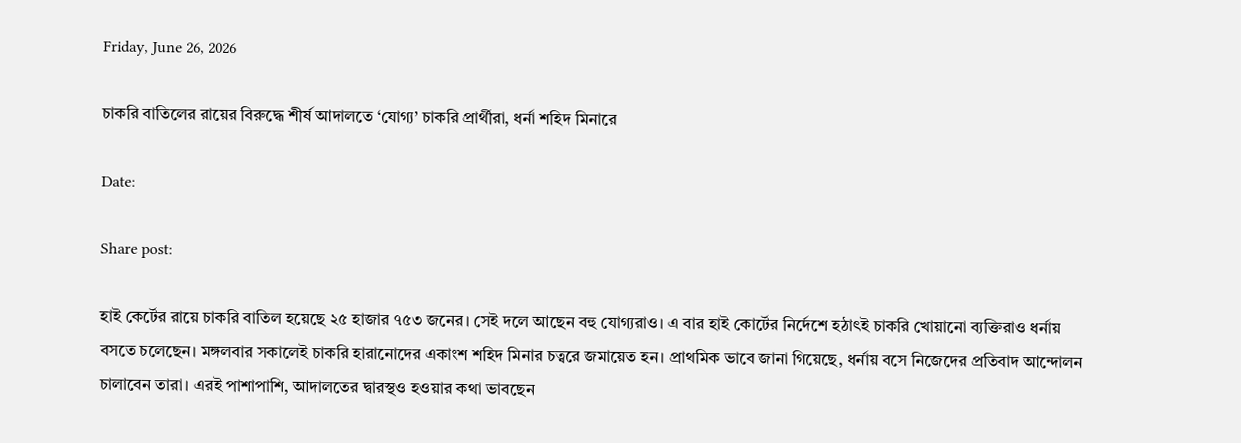Friday, June 26, 2026

চাকরি বাতিলের রায়ের বিরুদ্ধে শীর্ষ আদালতে ‘যোগ্য’ চাকরি প্রার্থীরা, ধর্না শহিদ মিনারে

Date:

Share post:

হাই কের্টের রায়ে চাকরি বাতিল হয়েছে ২৫ হাজার ৭৫৩ জনের। সেই দলে আছেন বহু যোগ্যরাও। এ বার হাই কোর্টের নির্দেশে হঠাৎই চাকরি খোয়ানো ব্যক্তিরাও ধর্নায় বসতে চলেছেন। মঙ্গলবার সকালেই চাকরি হারানোদের একাংশ শহিদ মিনার চত্বরে জমায়েত হন। প্রাথমিক ভাবে জানা গিয়েছে, ধর্নায় বসে নিজেদের প্রতিবাদ আন্দোলন চালাবেন তারা। এরই পাশাপাশি, আদালতের দ্বারস্থও হওয়ার কথা ভাবছেন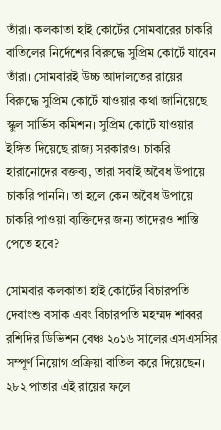তাঁরা। কলকাতা হাই কোর্টের সোমবারের চাকরি বাতিলের নির্দেশের বিরুদ্ধে সুপ্রিম কোর্টে যাবেন তাঁরা। সোমবারই উচ্চ আদালতের রায়ের বিরুদ্ধে সুপ্রিম কোর্টে যাওয়ার কথা জানিয়েছে স্কুল সার্ভিস কমিশন। সুপ্রিম কোর্টে যাওয়ার ইঙ্গিত দিয়েছে রাজ্য সরকারও। চাকরি হারানোদের বক্তব্য, তারা সবাই অবৈধ উপায়ে চাকরি পাননি। তা হলে কেন অবৈধ উপায়ে চাকরি পাওয়া ব্যক্তিদের জন্য তাদেরও শাস্তি পেতে হবে?

সোমবার কলকাতা হাই কোর্টের বিচারপতি দেবাংশু বসাক এবং বিচারপতি মহম্মদ শাব্বর রশিদির ডিভিশন বেঞ্চ ২০১৬ সালের এসএসসির সম্পূর্ণ নিয়োগ প্রক্রিয়া বাতিল করে দিয়েছেন। ২৮২ পাতার এই রায়ের ফলে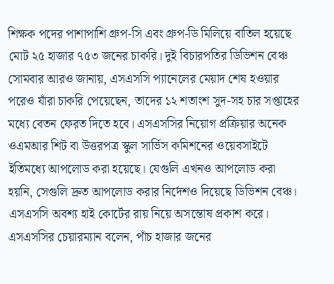শিক্ষক পদের পাশাপাশি গ্রুপ-সি এবং গ্রুপ-ডি মিলিয়ে বাতিল হয়েছে মোট ২৫ হাজার ৭৫৩ জনের চাকরি। দুই বিচারপতির ডিভিশন বেঞ্চ সোমবার আরও জানায়, এসএসসি প্যানেলের মেয়াদ শেষ হওয়ার পরেও যাঁরা চাকরি পেয়েছেন, তাদের ১২ শতাংশ সুদ-সহ চার সপ্তাহের মধ্যে বেতন ফেরত দিতে হবে। এসএসসির নিয়োগ প্রক্রিয়ার অনেক ওএমআর শিট বা উত্তরপত্র স্কুল সার্ভিস কমিশনের ওয়েবসাইটে ইতিমধ্যে আপলোড করা হয়েছে। যেগুলি এখনও আপলোড করা হয়নি, সেগুলি দ্রুত আপলোড করার নির্দেশও দিয়েছে ডিভিশন বেঞ্চ।
এসএসসি অবশ্য হাই কোর্টের রায় নিয়ে অসন্তোষ প্রকাশ করে। এসএসসির চেয়ারম্যান বলেন, পাঁচ হাজার জনের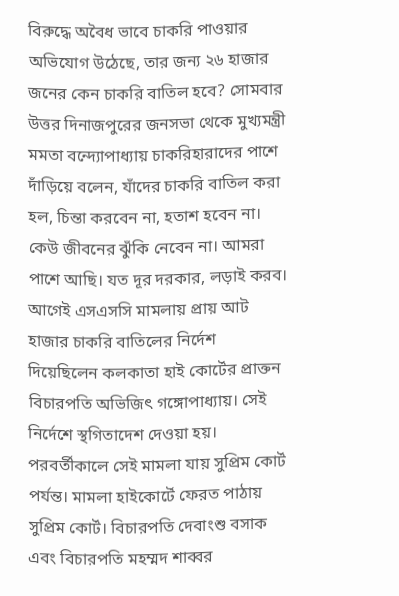বিরুদ্ধে অবৈধ ভাবে চাকরি পাওয়ার অভিযোগ উঠেছে, তার জন্য ২৬ হাজার জনের কেন চাকরি বাতিল হবে? সোমবার উত্তর দিনাজপুরের জনসভা থেকে মুখ্যমন্ত্রী মমতা বন্দ্যোপাধ্যায় চাকরিহারাদের পাশে দাঁড়িয়ে বলেন, যাঁদের চাকরি বাতিল করা হল, চিন্তা করবেন না, হতাশ হবেন না। কেউ জীবনের ঝুঁকি নেবেন না। আমরা পাশে আছি। যত দূর দরকার, লড়াই করব।
আগেই এসএসসি মামলায় প্রায় আট হাজার চাকরি বাতিলের নির্দেশ দিয়েছিলেন কলকাতা হাই কোর্টের প্রাক্তন বিচারপতি অভিজিৎ গঙ্গোপাধ্যায়। সেই নির্দেশে স্থগিতাদেশ দেওয়া হয়। পরবর্তীকালে সেই মামলা যায় সুপ্রিম কোর্ট পর্যন্ত। মামলা হাইকোর্টে ফেরত পাঠায় সুপ্রিম কোর্ট। বিচারপতি দেবাংশু বসাক এবং বিচারপতি মহম্মদ শাব্বর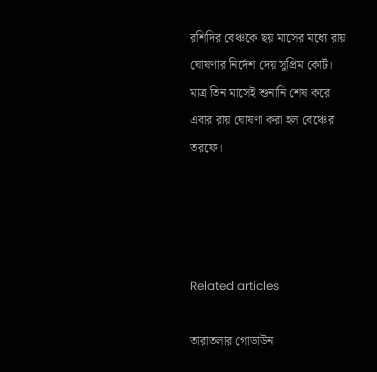রশিদির বেঞ্চকে ছয় মাসের মধ্যে রায় ঘোষণার নির্দেশ দেয় সুপ্রিম কোর্ট। মাত্র তিন মাসেই শুনানি শেষ করে এবার রায় ঘোষণা করা হল বেঞ্চের তরফে।




Related articles

তারাতলার গোডাউন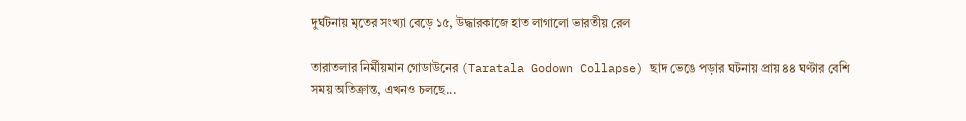দুর্ঘটনায় মৃতের সংখ্যা বেড়ে ১৫, উদ্ধারকাজে হাত লাগালো ভারতীয় রেল

তারাতলার নির্মীয়মান গোডাউনের (Taratala Godown Collapse) ছাদ ভেঙে পড়ার ঘটনায় প্রায় ৪৪ ঘণ্টার বেশি সময় অতিক্রান্ত, এখনও চলছে...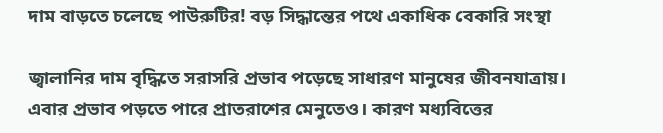দাম বাড়তে চলেছে পাউরুটির! বড় সিদ্ধান্তের পথে একাধিক বেকারি সংস্থা

জ্বালানির দাম বৃদ্ধিতে সরাসরি প্রভাব পড়েছে সাধারণ মানুষের জীবনযাত্রায়। এবার প্রভাব পড়তে পারে প্রাতরাশের মেনুতেও। কারণ মধ্যবিত্তের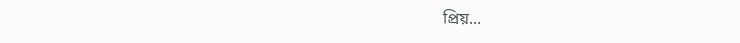প্রিয়...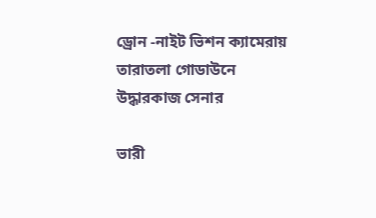ড্রোন -নাইট ভিশন ক্যামেরায় তারাতলা গোডাউনে উদ্ধারকাজ সেনার

ভারী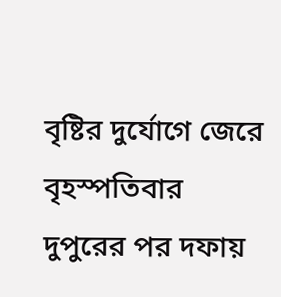বৃষ্টির দুর্যোগে জেরে বৃহস্পতিবার দুপুরের পর দফায়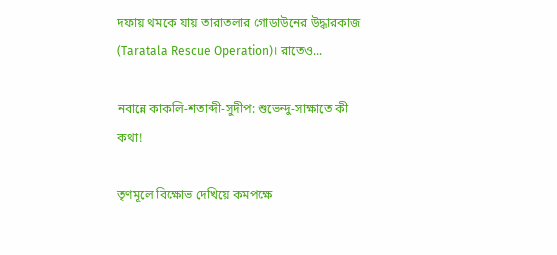দফায় থমকে যায় তারাতলার গোডাউনের উদ্ধারকাজ (Taratala Rescue Operation)। রাতেও...

নবান্নে কাকলি-শতাব্দী-সুদীপ: শুভেন্দু-সাক্ষাতে কী কথা!

তৃণমূলে বিক্ষোভ দেখিয়ে কমপক্ষে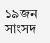১৯জন সাংসদ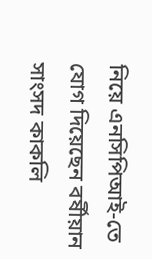নিয়ে এনসিপিআই-তে যোগ দিয়েছেন বর্ষীয়ান সাংসদ কাকলি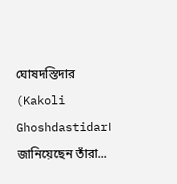ঘোষদস্তিদার (Kakoli Ghoshdastidar। জানিয়েছেন তাঁরা...